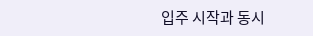입주 시작과 동시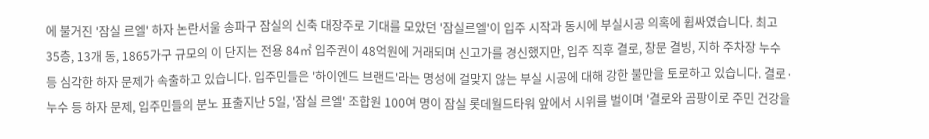에 불거진 '잠실 르엘' 하자 논란서울 송파구 잠실의 신축 대장주로 기대를 모았던 '잠실르엘'이 입주 시작과 동시에 부실시공 의혹에 휩싸였습니다. 최고 35층, 13개 동, 1865가구 규모의 이 단지는 전용 84㎡ 입주권이 48억원에 거래되며 신고가를 경신했지만, 입주 직후 결로, 창문 결빙, 지하 주차장 누수 등 심각한 하자 문제가 속출하고 있습니다. 입주민들은 '하이엔드 브랜드'라는 명성에 걸맞지 않는 부실 시공에 대해 강한 불만을 토로하고 있습니다. 결로·누수 등 하자 문제, 입주민들의 분노 표출지난 5일, '잠실 르엘' 조합원 100여 명이 잠실 롯데월드타워 앞에서 시위를 벌이며 '결로와 곰팡이로 주민 건강을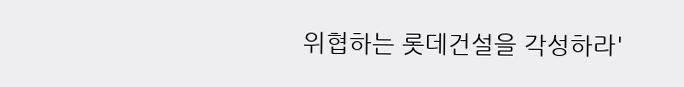위협하는 롯데건설을 각성하라'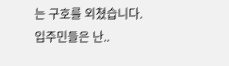는 구호를 외쳤습니다. 입주민들은 난..